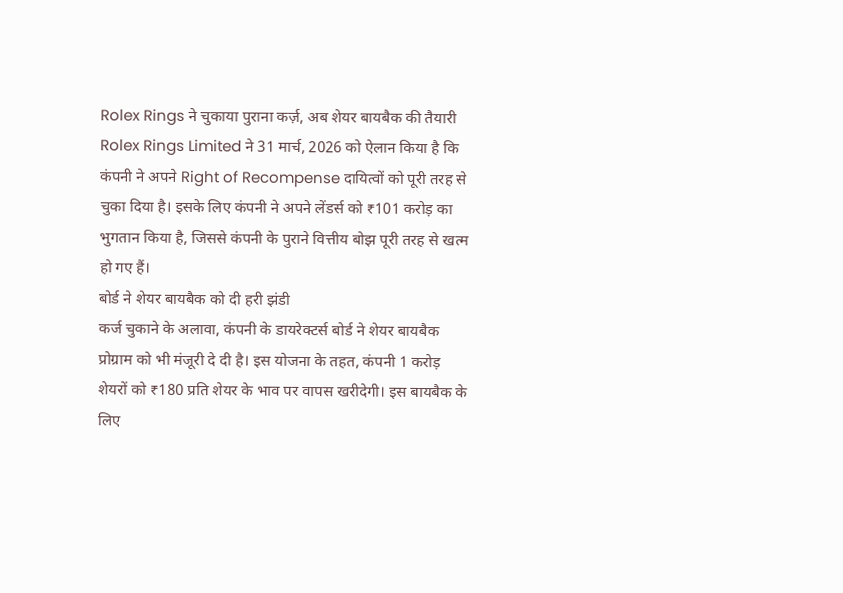Rolex Rings ने चुकाया पुराना कर्ज़, अब शेयर बायबैक की तैयारी
Rolex Rings Limited ने 31 मार्च, 2026 को ऐलान किया है कि कंपनी ने अपने Right of Recompense दायित्वों को पूरी तरह से चुका दिया है। इसके लिए कंपनी ने अपने लेंडर्स को ₹101 करोड़ का भुगतान किया है, जिससे कंपनी के पुराने वित्तीय बोझ पूरी तरह से खत्म हो गए हैं।
बोर्ड ने शेयर बायबैक को दी हरी झंडी
कर्ज चुकाने के अलावा, कंपनी के डायरेक्टर्स बोर्ड ने शेयर बायबैक प्रोग्राम को भी मंजूरी दे दी है। इस योजना के तहत, कंपनी 1 करोड़ शेयरों को ₹180 प्रति शेयर के भाव पर वापस खरीदेगी। इस बायबैक के लिए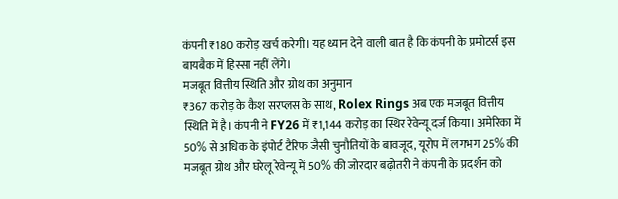कंपनी ₹180 करोड़ खर्च करेगी। यह ध्यान देने वाली बात है कि कंपनी के प्रमोटर्स इस बायबैक में हिस्सा नहीं लेंगे।
मजबूत वित्तीय स्थिति और ग्रोथ का अनुमान
₹367 करोड़ के कैश सरप्लस के साथ, Rolex Rings अब एक मजबूत वित्तीय स्थिति में है। कंपनी ने FY26 में ₹1,144 करोड़ का स्थिर रेवेन्यू दर्ज किया। अमेरिका में 50% से अधिक के इंपोर्ट टैरिफ जैसी चुनौतियों के बावजूद, यूरोप में लगभग 25% की मजबूत ग्रोथ और घरेलू रेवेन्यू में 50% की जोरदार बढ़ोतरी ने कंपनी के प्रदर्शन को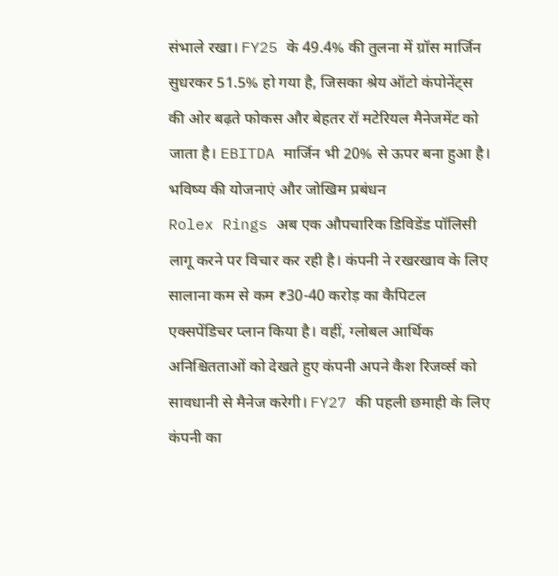संभाले रखा। FY25 के 49.4% की तुलना में ग्रॉस मार्जिन सुधरकर 51.5% हो गया है, जिसका श्रेय ऑटो कंपोनेंट्स की ओर बढ़ते फोकस और बेहतर रॉ मटेरियल मैनेजमेंट को जाता है। EBITDA मार्जिन भी 20% से ऊपर बना हुआ है।
भविष्य की योजनाएं और जोखिम प्रबंधन
Rolex Rings अब एक औपचारिक डिविडेंड पॉलिसी लागू करने पर विचार कर रही है। कंपनी ने रखरखाव के लिए सालाना कम से कम ₹30-40 करोड़ का कैपिटल एक्सपेंडिचर प्लान किया है। वहीं, ग्लोबल आर्थिक अनिश्चितताओं को देखते हुए कंपनी अपने कैश रिजर्व्स को सावधानी से मैनेज करेगी। FY27 की पहली छमाही के लिए कंपनी का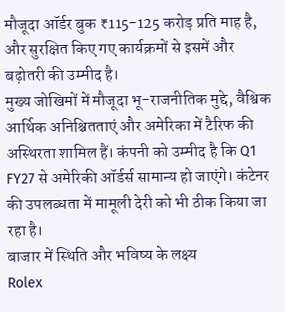मौजूदा ऑर्डर बुक ₹115-125 करोड़ प्रति माह है, और सुरक्षित किए गए कार्यक्रमों से इसमें और बढ़ोतरी की उम्मीद है।
मुख्य जोखिमों में मौजूदा भू-राजनीतिक मुद्दे, वैश्विक आर्थिक अनिश्चितताएं और अमेरिका में टैरिफ की अस्थिरता शामिल हैं। कंपनी को उम्मीद है कि Q1 FY27 से अमेरिकी ऑर्डर्स सामान्य हो जाएंगे। कंटेनर की उपलब्धता में मामूली देरी को भी ठीक किया जा रहा है।
बाजार में स्थिति और भविष्य के लक्ष्य
Rolex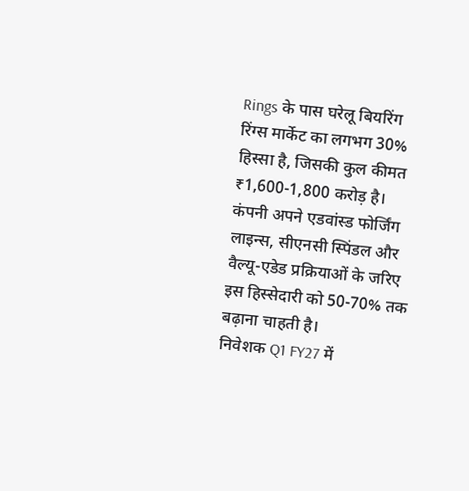Rings के पास घरेलू बियरिंग रिंग्स मार्केट का लगभग 30% हिस्सा है, जिसकी कुल कीमत ₹1,600-1,800 करोड़ है। कंपनी अपने एडवांस्ड फोर्जिंग लाइन्स, सीएनसी स्पिंडल और वैल्यू-एडेड प्रक्रियाओं के जरिए इस हिस्सेदारी को 50-70% तक बढ़ाना चाहती है।
निवेशक Q1 FY27 में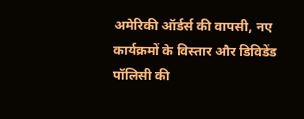अमेरिकी ऑर्डर्स की वापसी, नए कार्यक्रमों के विस्तार और डिविडेंड पॉलिसी की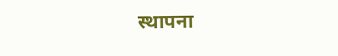स्थापना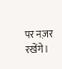पर नज़र रखेंगे।